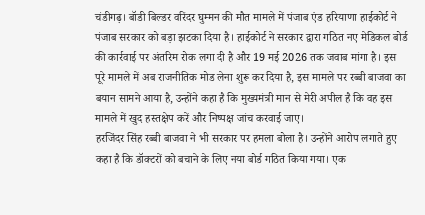चंडीगढ़। बॉडी बिल्डर वरिंदर घुम्मन की मौत मामले में पंजाब एंड हरियाणा हाईकोर्ट ने पंजाब सरकार को बड़ा झटका दिया है। हाईकोर्ट ने सरकार द्वारा गठित नए मेडिकल बोर्ड की कार्रवाई पर अंतरिम रोक लगा दी है और 19 मई 2026 तक जवाब मांगा है। इस पूरे मामले में अब राजनीतिक मोड लेना शुरू कर दिया है, इस मामले पर रब्बी बाजवा का बयान सामने आया है, उन्होंने कहा है कि मुख्यमंत्री मान से मेरी अपील है कि वह इस मामले में खुद हस्तक्षेप करें और निष्पक्ष जांच करवाई जाए।
हरजिंदर सिंह रब्बी बाजवा ने भी सरकार पर हमला बोला है। उन्होंने आरोप लगाते हुए कहा है कि डॉक्टरों को बचाने के लिए नया बोर्ड गठित किया गया। एक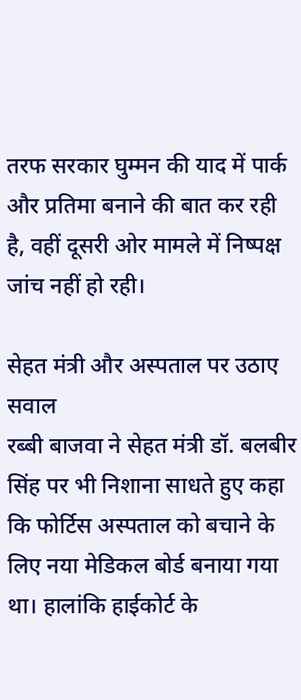तरफ सरकार घुम्मन की याद में पार्क और प्रतिमा बनाने की बात कर रही है, वहीं दूसरी ओर मामले में निष्पक्ष जांच नहीं हो रही।

सेहत मंत्री और अस्पताल पर उठाए सवाल
रब्बी बाजवा ने सेहत मंत्री डॉ. बलबीर सिंह पर भी निशाना साधते हुए कहा कि फोर्टिस अस्पताल को बचाने के लिए नया मेडिकल बोर्ड बनाया गया था। हालांकि हाईकोर्ट के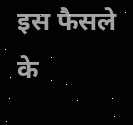इस फैसले के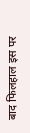बाद फिलहाल इस पर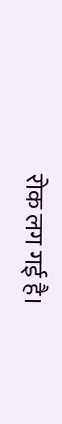रोक लग गई है।